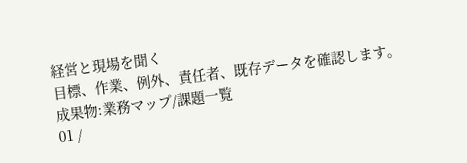経営と現場を聞く
目標、作業、例外、責任者、既存データを確認します。
成果物:業務マップ/課題一覧
01 /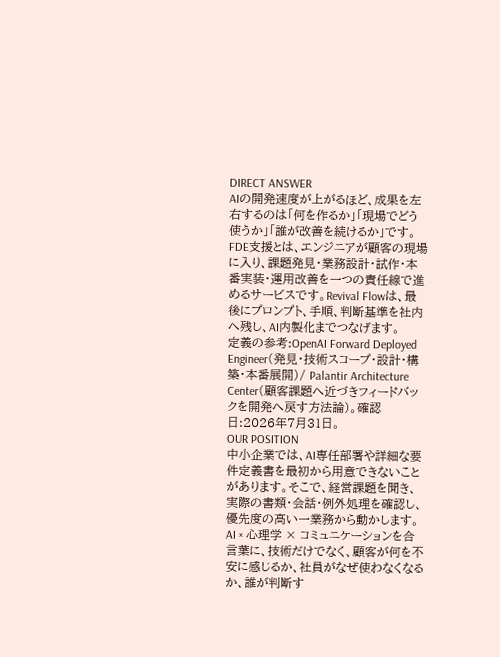DIRECT ANSWER
AIの開発速度が上がるほど、成果を左右するのは「何を作るか」「現場でどう使うか」「誰が改善を続けるか」です。
FDE支援とは、エンジニアが顧客の現場に入り、課題発見・業務設計・試作・本番実装・運用改善を一つの責任線で進めるサービスです。Revival Flowは、最後にプロンプト、手順、判断基準を社内へ残し、AI内製化までつなげます。
定義の参考:OpenAI Forward Deployed Engineer(発見・技術スコープ・設計・構築・本番展開)/ Palantir Architecture Center(顧客課題へ近づきフィードバックを開発へ戻す方法論)。確認日:2026年7月31日。
OUR POSITION
中小企業では、AI専任部署や詳細な要件定義書を最初から用意できないことがあります。そこで、経営課題を聞き、実際の書類・会話・例外処理を確認し、優先度の高い一業務から動かします。
AI × 心理学 × コミュニケーションを合言葉に、技術だけでなく、顧客が何を不安に感じるか、社員がなぜ使わなくなるか、誰が判断す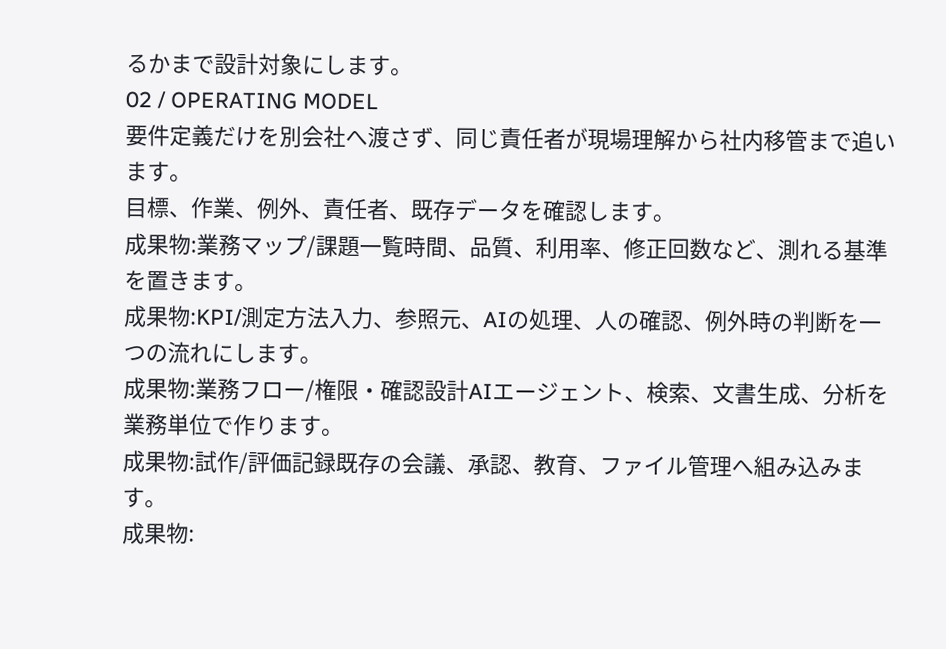るかまで設計対象にします。
02 / OPERATING MODEL
要件定義だけを別会社へ渡さず、同じ責任者が現場理解から社内移管まで追います。
目標、作業、例外、責任者、既存データを確認します。
成果物:業務マップ/課題一覧時間、品質、利用率、修正回数など、測れる基準を置きます。
成果物:KPI/測定方法入力、参照元、AIの処理、人の確認、例外時の判断を一つの流れにします。
成果物:業務フロー/権限・確認設計AIエージェント、検索、文書生成、分析を業務単位で作ります。
成果物:試作/評価記録既存の会議、承認、教育、ファイル管理へ組み込みます。
成果物: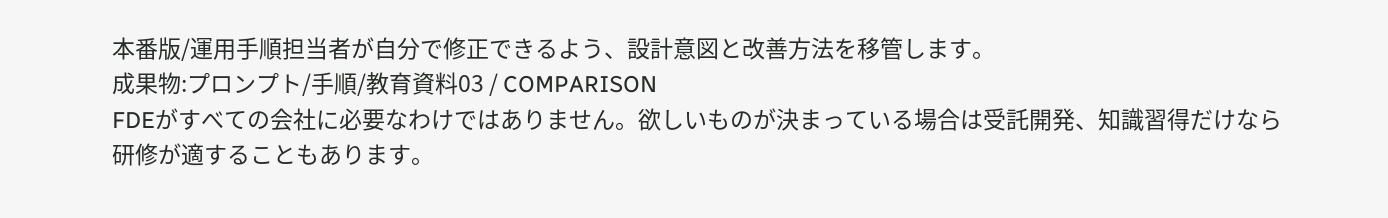本番版/運用手順担当者が自分で修正できるよう、設計意図と改善方法を移管します。
成果物:プロンプト/手順/教育資料03 / COMPARISON
FDEがすべての会社に必要なわけではありません。欲しいものが決まっている場合は受託開発、知識習得だけなら研修が適することもあります。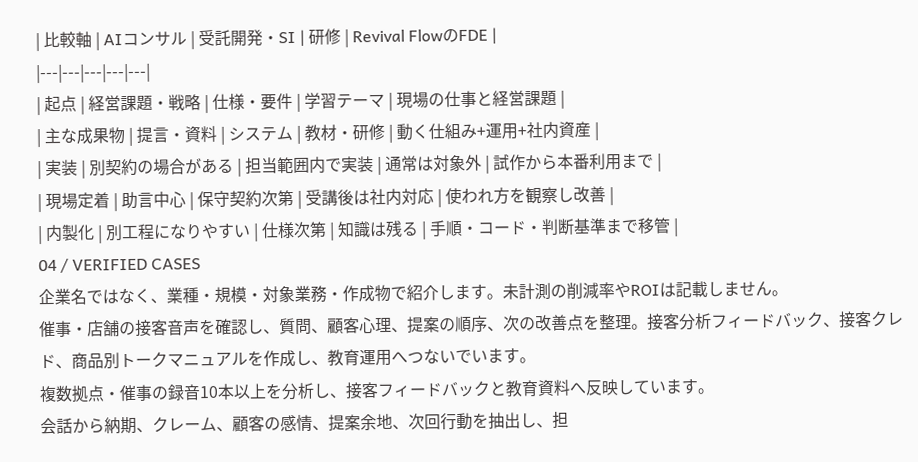| 比較軸 | AIコンサル | 受託開発・SI | 研修 | Revival FlowのFDE |
|---|---|---|---|---|
| 起点 | 経営課題・戦略 | 仕様・要件 | 学習テーマ | 現場の仕事と経営課題 |
| 主な成果物 | 提言・資料 | システム | 教材・研修 | 動く仕組み+運用+社内資産 |
| 実装 | 別契約の場合がある | 担当範囲内で実装 | 通常は対象外 | 試作から本番利用まで |
| 現場定着 | 助言中心 | 保守契約次第 | 受講後は社内対応 | 使われ方を観察し改善 |
| 内製化 | 別工程になりやすい | 仕様次第 | 知識は残る | 手順・コード・判断基準まで移管 |
04 / VERIFIED CASES
企業名ではなく、業種・規模・対象業務・作成物で紹介します。未計測の削減率やROIは記載しません。
催事・店舗の接客音声を確認し、質問、顧客心理、提案の順序、次の改善点を整理。接客分析フィードバック、接客クレド、商品別トークマニュアルを作成し、教育運用へつないでいます。
複数拠点・催事の録音10本以上を分析し、接客フィードバックと教育資料へ反映しています。
会話から納期、クレーム、顧客の感情、提案余地、次回行動を抽出し、担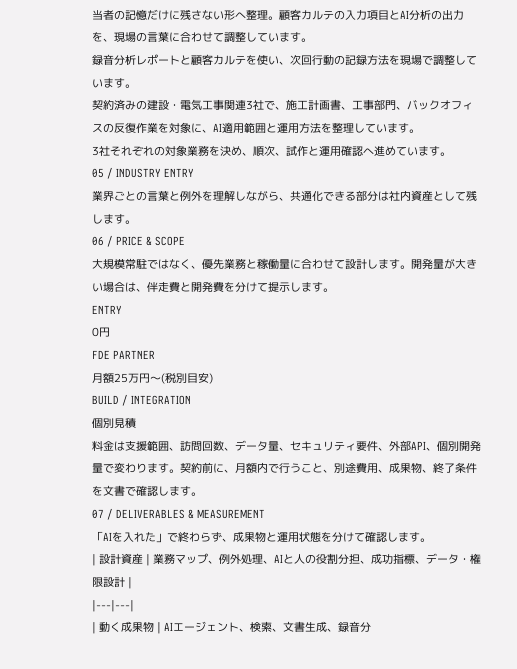当者の記憶だけに残さない形へ整理。顧客カルテの入力項目とAI分析の出力を、現場の言葉に合わせて調整しています。
録音分析レポートと顧客カルテを使い、次回行動の記録方法を現場で調整しています。
契約済みの建設・電気工事関連3社で、施工計画書、工事部門、バックオフィスの反復作業を対象に、AI適用範囲と運用方法を整理しています。
3社それぞれの対象業務を決め、順次、試作と運用確認へ進めています。
05 / INDUSTRY ENTRY
業界ごとの言葉と例外を理解しながら、共通化できる部分は社内資産として残します。
06 / PRICE & SCOPE
大規模常駐ではなく、優先業務と稼働量に合わせて設計します。開発量が大きい場合は、伴走費と開発費を分けて提示します。
ENTRY
0円
FDE PARTNER
月額25万円〜(税別目安)
BUILD / INTEGRATION
個別見積
料金は支援範囲、訪問回数、データ量、セキュリティ要件、外部API、個別開発量で変わります。契約前に、月額内で行うこと、別途費用、成果物、終了条件を文書で確認します。
07 / DELIVERABLES & MEASUREMENT
「AIを入れた」で終わらず、成果物と運用状態を分けて確認します。
| 設計資産 | 業務マップ、例外処理、AIと人の役割分担、成功指標、データ・権限設計 |
|---|---|
| 動く成果物 | AIエージェント、検索、文書生成、録音分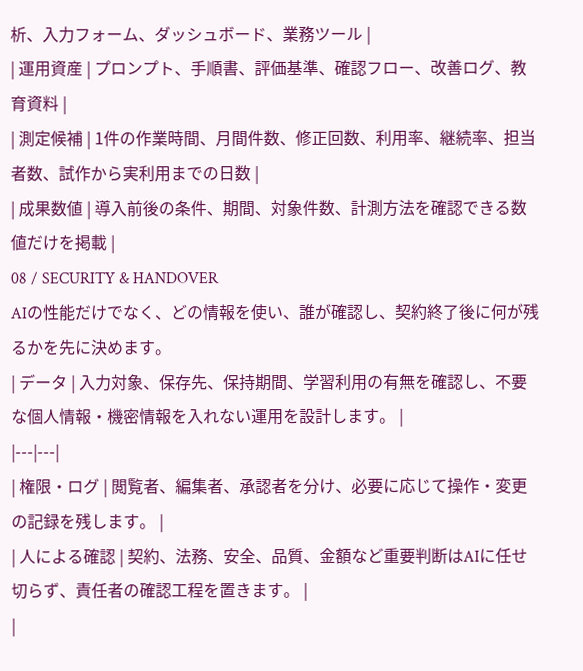析、入力フォーム、ダッシュボード、業務ツール |
| 運用資産 | プロンプト、手順書、評価基準、確認フロー、改善ログ、教育資料 |
| 測定候補 | 1件の作業時間、月間件数、修正回数、利用率、継続率、担当者数、試作から実利用までの日数 |
| 成果数値 | 導入前後の条件、期間、対象件数、計測方法を確認できる数値だけを掲載 |
08 / SECURITY & HANDOVER
AIの性能だけでなく、どの情報を使い、誰が確認し、契約終了後に何が残るかを先に決めます。
| データ | 入力対象、保存先、保持期間、学習利用の有無を確認し、不要な個人情報・機密情報を入れない運用を設計します。 |
|---|---|
| 権限・ログ | 閲覧者、編集者、承認者を分け、必要に応じて操作・変更の記録を残します。 |
| 人による確認 | 契約、法務、安全、品質、金額など重要判断はAIに任せ切らず、責任者の確認工程を置きます。 |
|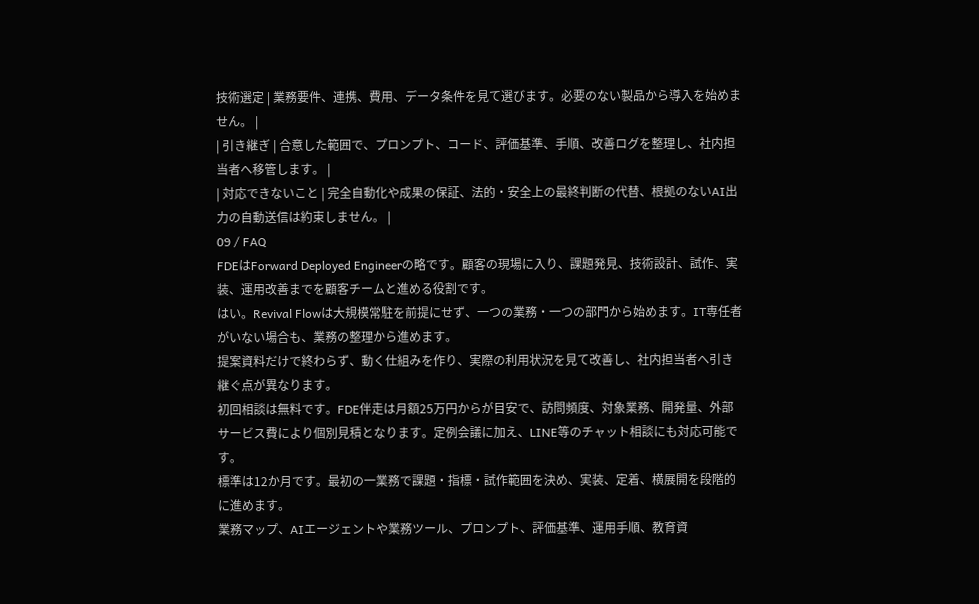技術選定 | 業務要件、連携、費用、データ条件を見て選びます。必要のない製品から導入を始めません。 |
| 引き継ぎ | 合意した範囲で、プロンプト、コード、評価基準、手順、改善ログを整理し、社内担当者へ移管します。 |
| 対応できないこと | 完全自動化や成果の保証、法的・安全上の最終判断の代替、根拠のないAI出力の自動送信は約束しません。 |
09 / FAQ
FDEはForward Deployed Engineerの略です。顧客の現場に入り、課題発見、技術設計、試作、実装、運用改善までを顧客チームと進める役割です。
はい。Revival Flowは大規模常駐を前提にせず、一つの業務・一つの部門から始めます。IT専任者がいない場合も、業務の整理から進めます。
提案資料だけで終わらず、動く仕組みを作り、実際の利用状況を見て改善し、社内担当者へ引き継ぐ点が異なります。
初回相談は無料です。FDE伴走は月額25万円からが目安で、訪問頻度、対象業務、開発量、外部サービス費により個別見積となります。定例会議に加え、LINE等のチャット相談にも対応可能です。
標準は12か月です。最初の一業務で課題・指標・試作範囲を決め、実装、定着、横展開を段階的に進めます。
業務マップ、AIエージェントや業務ツール、プロンプト、評価基準、運用手順、教育資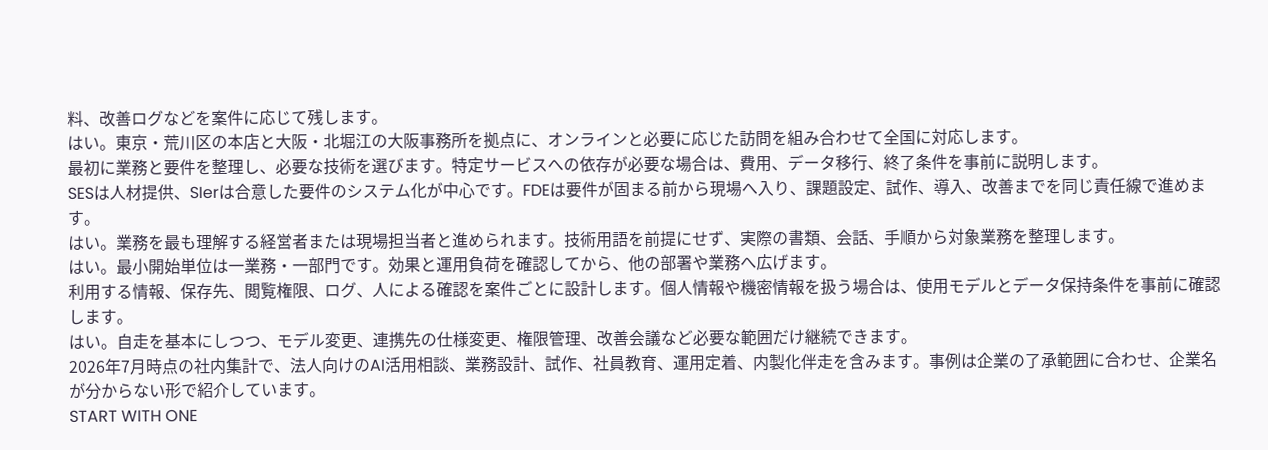料、改善ログなどを案件に応じて残します。
はい。東京・荒川区の本店と大阪・北堀江の大阪事務所を拠点に、オンラインと必要に応じた訪問を組み合わせて全国に対応します。
最初に業務と要件を整理し、必要な技術を選びます。特定サービスへの依存が必要な場合は、費用、データ移行、終了条件を事前に説明します。
SESは人材提供、SIerは合意した要件のシステム化が中心です。FDEは要件が固まる前から現場へ入り、課題設定、試作、導入、改善までを同じ責任線で進めます。
はい。業務を最も理解する経営者または現場担当者と進められます。技術用語を前提にせず、実際の書類、会話、手順から対象業務を整理します。
はい。最小開始単位は一業務・一部門です。効果と運用負荷を確認してから、他の部署や業務へ広げます。
利用する情報、保存先、閲覧権限、ログ、人による確認を案件ごとに設計します。個人情報や機密情報を扱う場合は、使用モデルとデータ保持条件を事前に確認します。
はい。自走を基本にしつつ、モデル変更、連携先の仕様変更、権限管理、改善会議など必要な範囲だけ継続できます。
2026年7月時点の社内集計で、法人向けのAI活用相談、業務設計、試作、社員教育、運用定着、内製化伴走を含みます。事例は企業の了承範囲に合わせ、企業名が分からない形で紹介しています。
START WITH ONE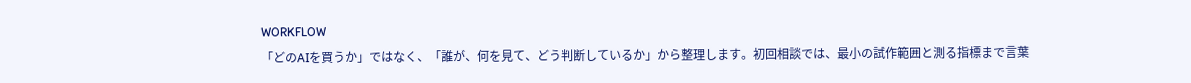WORKFLOW
「どのAIを買うか」ではなく、「誰が、何を見て、どう判断しているか」から整理します。初回相談では、最小の試作範囲と測る指標まで言葉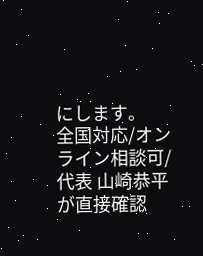にします。
全国対応/オンライン相談可/代表 山崎恭平が直接確認